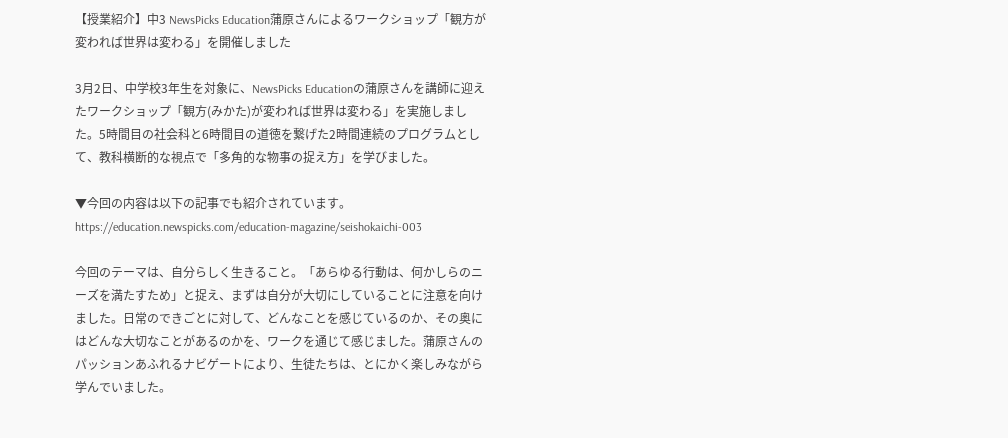【授業紹介】中3 NewsPicks Education蒲原さんによるワークショップ「観方が変われば世界は変わる」を開催しました

3月2日、中学校3年生を対象に、NewsPicks Educationの蒲原さんを講師に迎えたワークショップ「観方(みかた)が変われば世界は変わる」を実施しました。5時間目の社会科と6時間目の道徳を繋げた2時間連続のプログラムとして、教科横断的な視点で「多角的な物事の捉え方」を学びました。

▼今回の内容は以下の記事でも紹介されています。
https://education.newspicks.com/education-magazine/seishokaichi-003

今回のテーマは、自分らしく生きること。「あらゆる行動は、何かしらのニーズを満たすため」と捉え、まずは自分が大切にしていることに注意を向けました。日常のできごとに対して、どんなことを感じているのか、その奥にはどんな大切なことがあるのかを、ワークを通じて感じました。蒲原さんのパッションあふれるナビゲートにより、生徒たちは、とにかく楽しみながら学んでいました。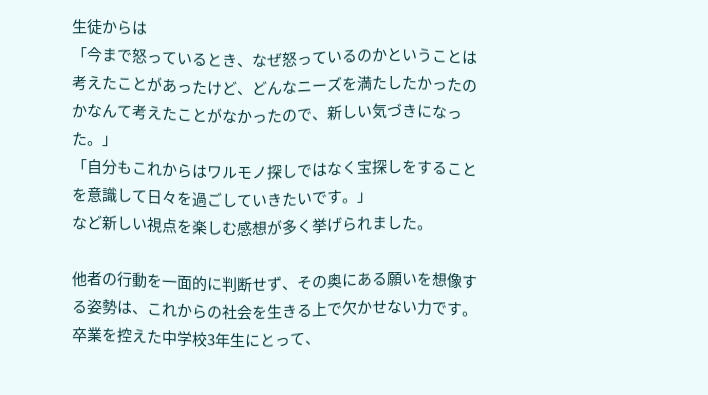生徒からは
「今まで怒っているとき、なぜ怒っているのかということは考えたことがあったけど、どんなニーズを満たしたかったのかなんて考えたことがなかったので、新しい気づきになった。」
「自分もこれからはワルモノ探しではなく宝探しをすることを意識して日々を過ごしていきたいです。」
など新しい視点を楽しむ感想が多く挙げられました。

他者の行動を一面的に判断せず、その奥にある願いを想像する姿勢は、これからの社会を生きる上で欠かせない力です。卒業を控えた中学校3年生にとって、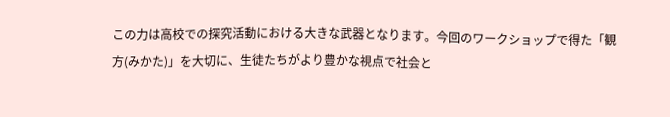この力は高校での探究活動における大きな武器となります。今回のワークショップで得た「観方(みかた)」を大切に、生徒たちがより豊かな視点で社会と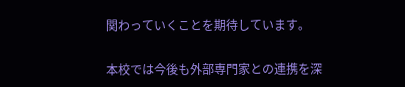関わっていくことを期待しています。

本校では今後も外部専門家との連携を深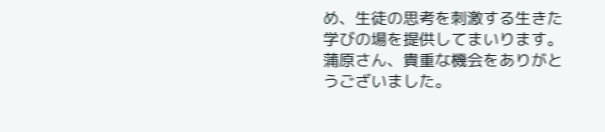め、生徒の思考を刺激する生きた学びの場を提供してまいります。
蒲原さん、貴重な機会をありがとうございました。